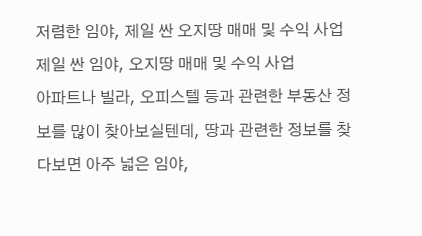저렴한 임야, 제일 싼 오지땅 매매 및 수익 사업
제일 싼 임야, 오지땅 매매 및 수익 사업
아파트나 빌라, 오피스텔 등과 관련한 부동산 정보를 많이 찾아보실텐데, 땅과 관련한 정보를 찾다보면 아주 넓은 임야,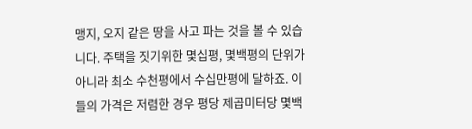맹지, 오지 같은 땅을 사고 파는 것을 볼 수 있습니다. 주택을 짓기위한 몇십평, 몇백평의 단위가 아니라 최소 수천평에서 수십만평에 달하죠. 이들의 가격은 저렴한 경우 평당 제곱미터당 몇백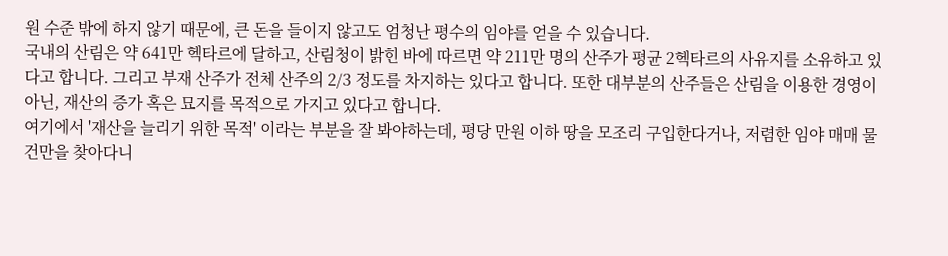원 수준 밖에 하지 않기 때문에, 큰 돈을 들이지 않고도 엄청난 평수의 임야를 얻을 수 있습니다.
국내의 산림은 약 641만 헥타르에 달하고, 산림청이 밝힌 바에 따르면 약 211만 명의 산주가 평균 2헥타르의 사유지를 소유하고 있다고 합니다. 그리고 부재 산주가 전체 산주의 2/3 정도를 차지하는 있다고 합니다. 또한 대부분의 산주들은 산림을 이용한 경영이 아닌, 재산의 증가 혹은 묘지를 목적으로 가지고 있다고 합니다.
여기에서 '재산을 늘리기 위한 목적' 이라는 부분을 잘 봐야하는데, 평당 만원 이하 땅을 모조리 구입한다거나, 저렴한 임야 매매 물건만을 찾아다니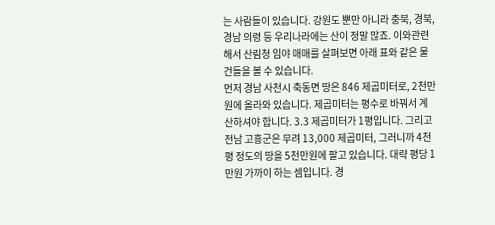는 사람들이 있습니다. 강원도 뿐만 아니라 충북, 경북, 경남 의령 등 우리나라에는 산이 정말 많죠. 이와관련해서 산림청 임야 매매를 살펴보면 아래 표와 같은 물건들을 볼 수 있습니다.
먼저 경남 사천시 축동면 땅은 846 제곱미터로, 2천만원에 올라와 있습니다. 제곱미터는 평수로 바꿔서 계산하셔야 합니다. 3.3 제곱미터가 1평입니다. 그리고 전남 고흥군은 무려 13,000 제곱미터, 그러니까 4천평 정도의 땅을 5천만원에 팔고 있습니다. 대략 평당 1만원 가까이 하는 셈입니다. 경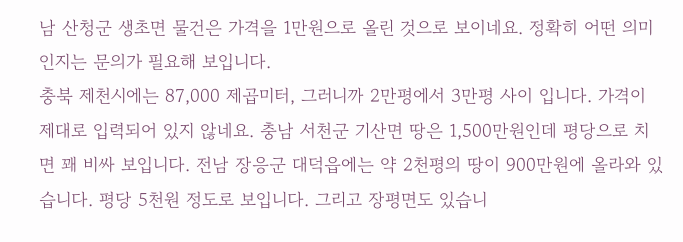남 산청군 생초면 물건은 가격을 1만원으로 올린 것으로 보이네요. 정확히 어떤 의미인지는 문의가 필요해 보입니다.
충북 제천시에는 87,000 제곱미터, 그러니까 2만평에서 3만평 사이 입니다. 가격이 제대로 입력되어 있지 않네요. 충남 서천군 기산면 땅은 1,500만원인데 평당으로 치면 꽤 비싸 보입니다. 전남 장응군 대덕읍에는 약 2천평의 땅이 900만원에 올라와 있습니다. 평당 5천원 정도로 보입니다. 그리고 장평면도 있습니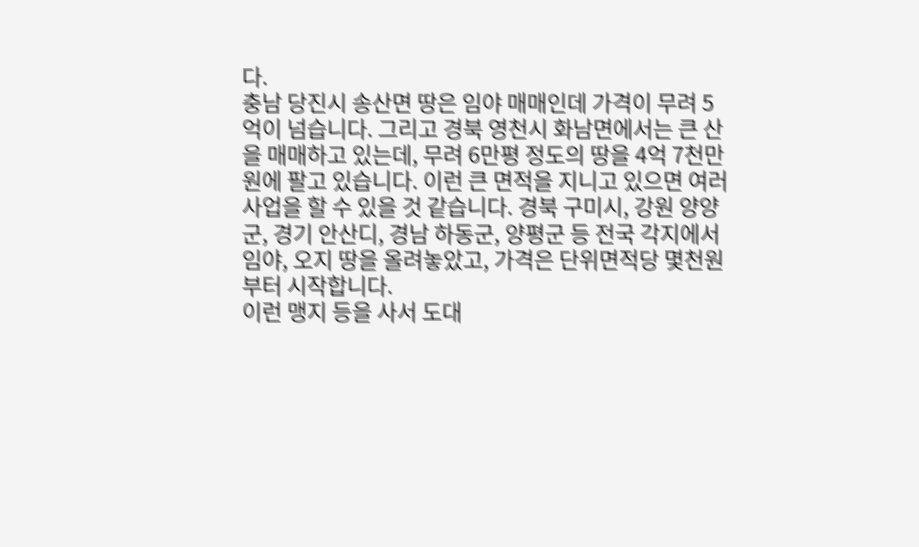다.
충남 당진시 송산면 땅은 임야 매매인데 가격이 무려 5억이 넘습니다. 그리고 경북 영천시 화남면에서는 큰 산을 매매하고 있는데, 무려 6만평 정도의 땅을 4억 7천만원에 팔고 있습니다. 이런 큰 면적을 지니고 있으면 여러 사업을 할 수 있을 것 같습니다. 경북 구미시, 강원 양양군, 경기 안산디, 경남 하동군, 양평군 등 전국 각지에서 임야, 오지 땅을 올려놓았고, 가격은 단위면적당 몇천원부터 시작합니다.
이런 맹지 등을 사서 도대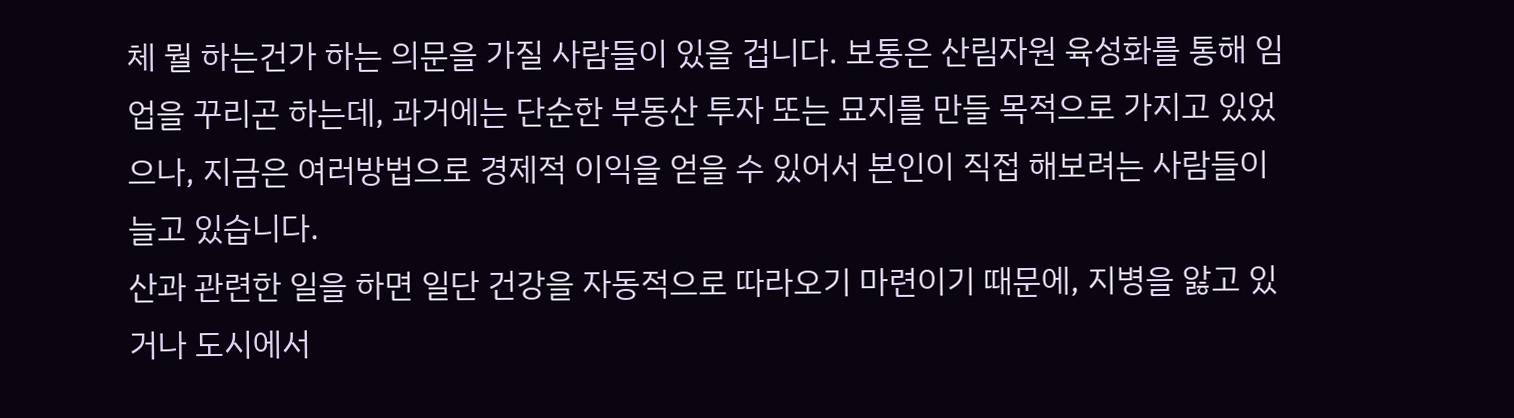체 뭘 하는건가 하는 의문을 가질 사람들이 있을 겁니다. 보통은 산림자원 육성화를 통해 임업을 꾸리곤 하는데, 과거에는 단순한 부동산 투자 또는 묘지를 만들 목적으로 가지고 있었으나, 지금은 여러방법으로 경제적 이익을 얻을 수 있어서 본인이 직접 해보려는 사람들이 늘고 있습니다.
산과 관련한 일을 하면 일단 건강을 자동적으로 따라오기 마련이기 때문에, 지병을 앓고 있거나 도시에서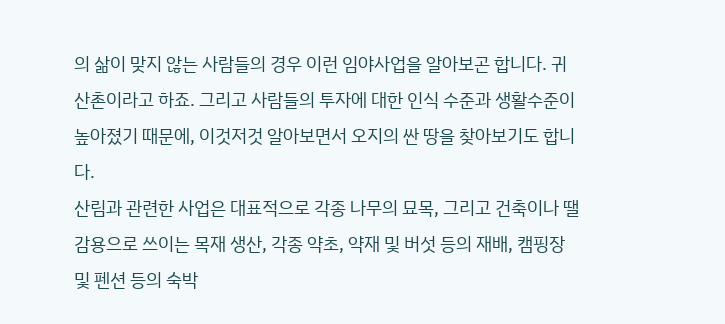의 삶이 맞지 않는 사람들의 경우 이런 임야사업을 알아보곤 합니다. 귀산촌이라고 하죠. 그리고 사람들의 투자에 대한 인식 수준과 생활수준이 높아졌기 때문에, 이것저것 알아보면서 오지의 싼 땅을 찾아보기도 합니다.
산림과 관련한 사업은 대표적으로 각종 나무의 묘목, 그리고 건축이나 땔감용으로 쓰이는 목재 생산, 각종 약초, 약재 및 버섯 등의 재배, 캠핑장 및 펜션 등의 숙박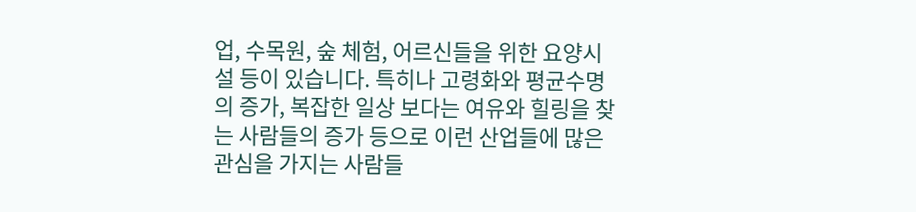업, 수목원, 숲 체험, 어르신들을 위한 요양시설 등이 있습니다. 특히나 고령화와 평균수명의 증가, 복잡한 일상 보다는 여유와 힐링을 찾는 사람들의 증가 등으로 이런 산업들에 많은 관심을 가지는 사람들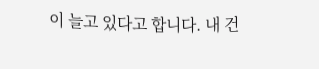이 늘고 있다고 합니다. 내 건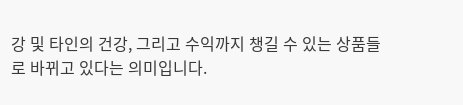강 및 타인의 건강, 그리고 수익까지 챙길 수 있는 상품들로 바뀌고 있다는 의미입니다.